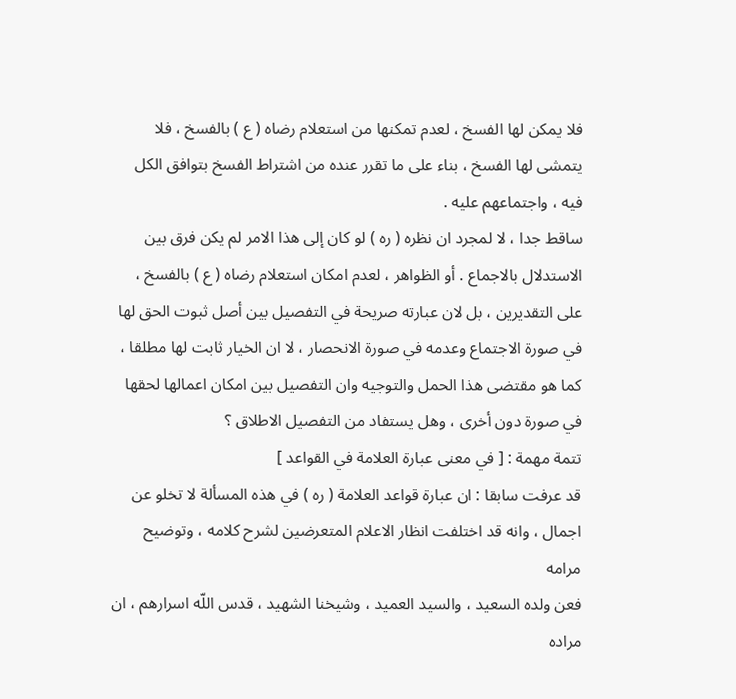فلا يمكن لها الفسخ ، لعدم تمكنها من استعلام رضاه ( ع ) بالفسخ ، فلا يتمشى لها الفسخ ، بناء على ما تقرر عنده من اشتراط الفسخ بتوافق الكل فيه ، واجتماعهم عليه .
ساقط جدا ، لا لمجرد ان نظره ( ره ) لو كان إلى هذا الامر لم يكن فرق بين الاستدلال بالاجماع . أو الظواهر ، لعدم امكان استعلام رضاه ( ع ) بالفسخ ، على التقديرين ، بل لان عبارته صريحة في التفصيل بين أصل ثبوت الحق لها في صورة الاجتماع وعدمه في صورة الانحصار ، لا ان الخيار ثابت لها مطلقا ، كما هو مقتضى هذا الحمل والتوجيه وان التفصيل بين امكان اعمالها لحقها في صورة دون أخرى ، وهل يستفاد من التفصيل الاطلاق ؟
تتمة مهمة : [ في معنى عبارة العلامة في القواعد ]
قد عرفت سابقا : ان عبارة قواعد العلامة ( ره ) في هذه المسألة لا تخلو عن اجمال ، وانه قد اختلفت انظار الاعلام المتعرضين لشرح كلامه ، وتوضيح مرامه
فعن ولده السعيد ، والسيد العميد ، وشيخنا الشهيد ، قدس اللّه اسرارهم ، ان مراده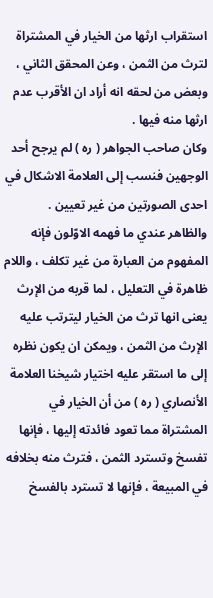استقراب ارثها من الخيار في المشتراة لترث من الثمن ، وعن المحقق الثاني ، وبعض من لحقه انه أراد ان الأقرب عدم ارثها منه فيها .
وكان صاحب الجواهر ( ره ) لم يرجح أحد الوجهين فنسب إلى العلامة الاشكال في احدى الصورتين من غير تعيين .
والظاهر عندي ما فهمه الاوّلون فإنه المفهوم من العبارة من غير تكلف ، واللام ظاهرة في التعليل ، لما قربه من الإرث يعنى انها ترث من الخيار ليترتب عليه الإرث من الثمن ، ويمكن ان يكون نظره إلى ما استقر عليه اختيار شيخنا العلامة الأنصاري ( ره ) من أن الخيار في المشتراة مما تعود فائدته إليها ، فإنها تفسخ وتسترد الثمن ، فترث منه بخلافه في المبيعة ، فإنها لا تسترد بالفسخ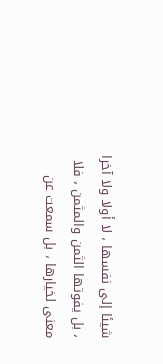شيئا إلى نفسها ، لا أولا ولا آخرا ، بل يفوتها الثمن والمثمن ، فلا معنى لخيارها ، بل سمعت عن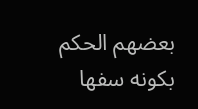بعضهم الحكم بكونه سفها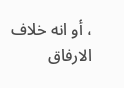، أو انه خلاف الارفاق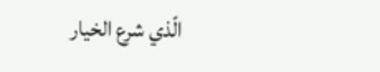الّذي شرع الخيار